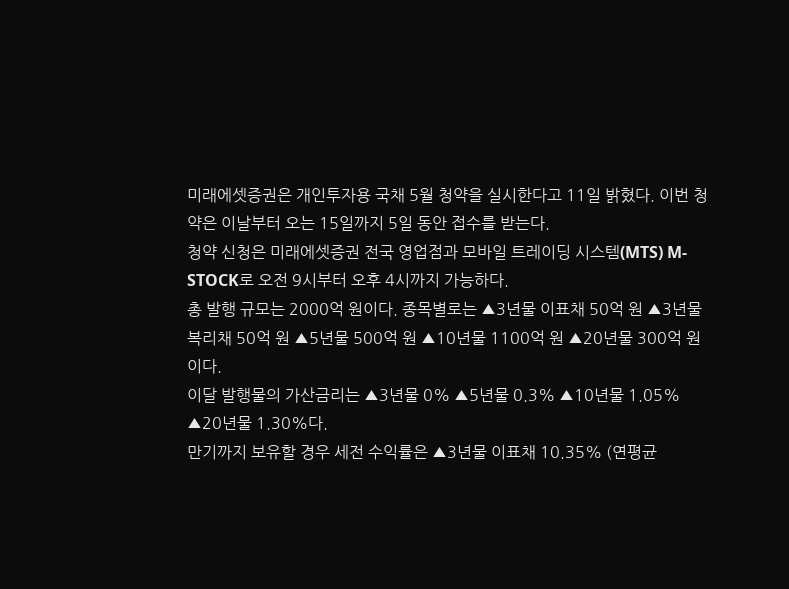미래에셋증권은 개인투자용 국채 5월 청약을 실시한다고 11일 밝혔다. 이번 청약은 이날부터 오는 15일까지 5일 동안 접수를 받는다.
청약 신청은 미래에셋증권 전국 영업점과 모바일 트레이딩 시스템(MTS) M-STOCK로 오전 9시부터 오후 4시까지 가능하다.
총 발행 규모는 2000억 원이다. 종목별로는 ▲3년물 이표채 50억 원 ▲3년물 복리채 50억 원 ▲5년물 500억 원 ▲10년물 1100억 원 ▲20년물 300억 원이다.
이달 발행물의 가산금리는 ▲3년물 0% ▲5년물 0.3% ▲10년물 1.05% ▲20년물 1.30%다.
만기까지 보유할 경우 세전 수익률은 ▲3년물 이표채 10.35% (연평균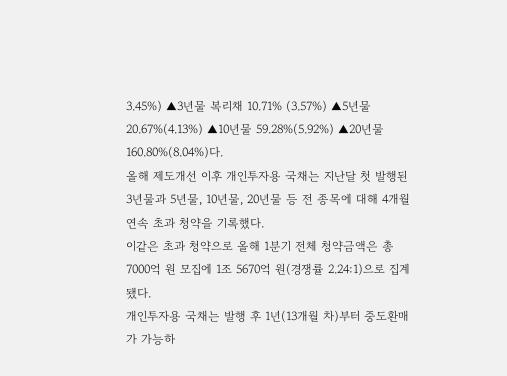3.45%) ▲3년물 복리채 10.71% (3.57%) ▲5년물 20.67%(4.13%) ▲10년물 59.28%(5.92%) ▲20년물 160.80%(8.04%)다.
올해 제도개선 이후 개인투자용 국채는 지난달 첫 발행된 3년물과 5년물, 10년물, 20년물 등 전 종목에 대해 4개월 연속 초과 청약을 기록했다.
이같은 초과 청약으로 올해 1분기 전체 청약금액은 총 7000억 원 모집에 1조 5670억 원(경쟁률 2.24:1)으로 집계됐다.
개인투자용 국채는 발행 후 1년(13개월 차)부터 중도환매가 가능하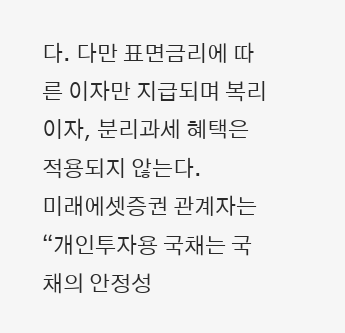다. 다만 표면금리에 따른 이자만 지급되며 복리이자, 분리과세 혜택은 적용되지 않는다.
미래에셋증권 관계자는 “개인투자용 국채는 국채의 안정성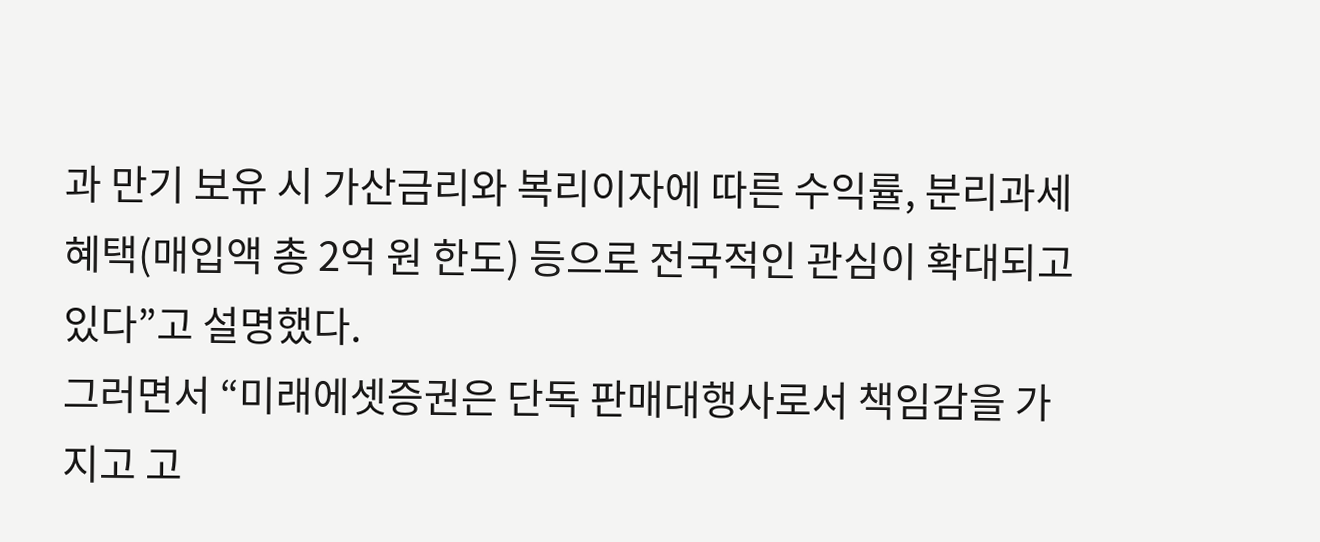과 만기 보유 시 가산금리와 복리이자에 따른 수익률, 분리과세 혜택(매입액 총 2억 원 한도) 등으로 전국적인 관심이 확대되고 있다”고 설명했다.
그러면서 “미래에셋증권은 단독 판매대행사로서 책임감을 가지고 고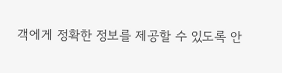객에게 정확한 정보를 제공할 수 있도록 안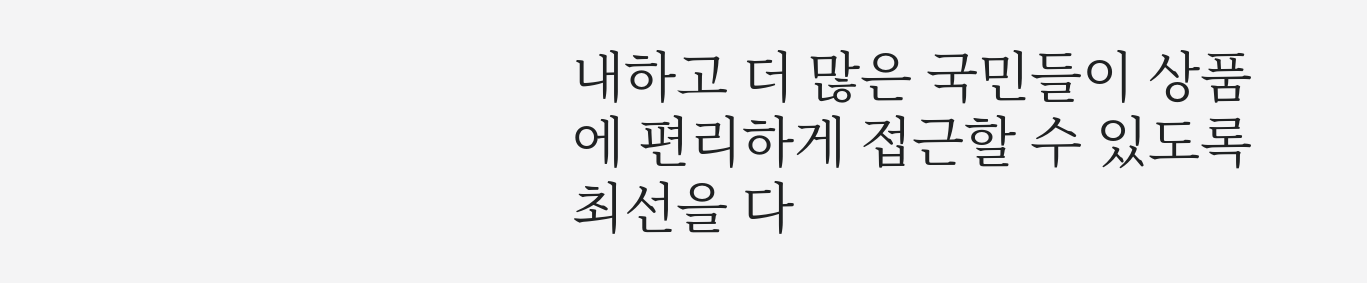내하고 더 많은 국민들이 상품에 편리하게 접근할 수 있도록 최선을 다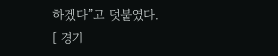하겠다”고 덧붙였다.
[ 경기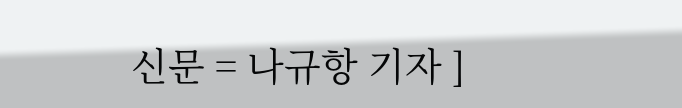신문 = 나규항 기자 ]